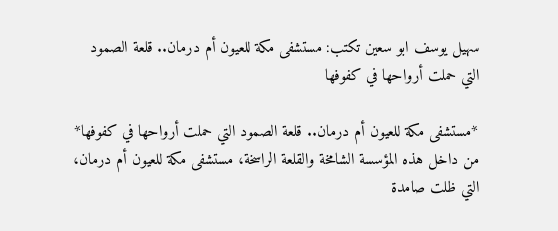سهيل يوسف ابو سعين تكتب: مستشفى مكة للعيون أم درمان.. قلعة الصمود التي حملت أرواحها في كفوفها

*مستشفى مكة للعيون أم درمان.. قلعة الصمود التي حملت أرواحها في كفوفها*
من داخل هذه المؤسسة الشامخة والقلعة الراسخة، مستشفى مكة للعيون أم درمان، التي ظلت صامدة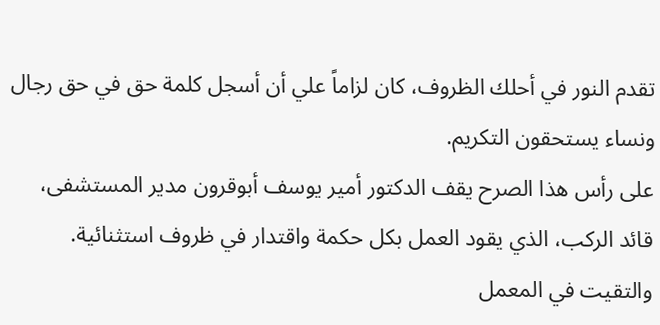تقدم النور في أحلك الظروف، كان لزاماً علي أن أسجل كلمة حق في حق رجال ونساء يستحقون التكريم.
على رأس هذا الصرح يقف الدكتور أمير يوسف أبوقرون مدير المستشفى، قائد الركب، الذي يقود العمل بكل حكمة واقتدار في ظروف استثنائية.
والتقيت في المعمل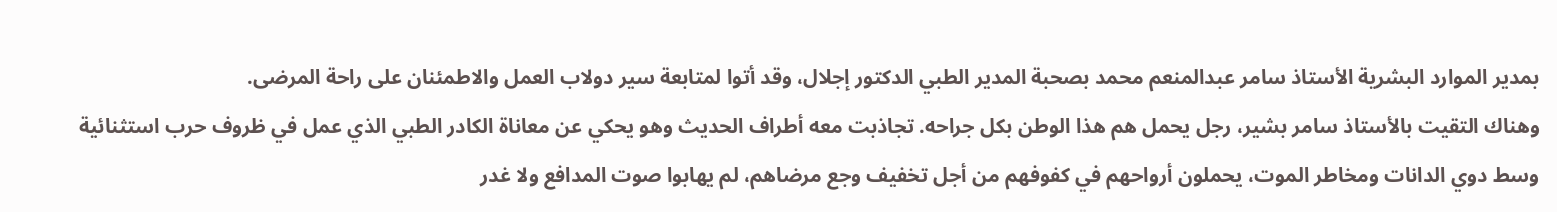بمدير الموارد البشرية الأستاذ سامر عبدالمنعم محمد بصحبة المدير الطبي الدكتور إجلال، وقد أتوا لمتابعة سير دولاب العمل والاطمئنان على راحة المرضى.
وهناك التقيت بالأستاذ سامر بشير، رجل يحمل هم هذا الوطن بكل جراحه. تجاذبت معه أطراف الحديث وهو يحكي عن معاناة الكادر الطبي الذي عمل في ظروف حرب استثنائية وسط دوي الدانات ومخاطر الموت، يحملون أرواحهم في كفوفهم من أجل تخفيف وجع مرضاهم، لم يهابوا صوت المدافع ولا غدر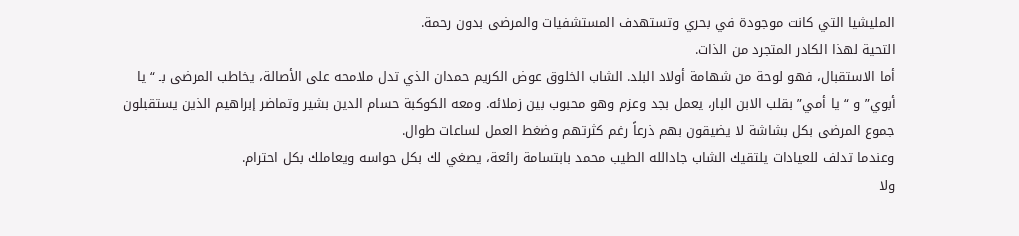المليشيا التي كانت موجودة في بحري وتستهدف المستشفيات والمرضى بدون رحمة.
التحية لهذا الكادر المتجرد من الذات.
أما الاستقبال، فهو لوحة من شهامة أولاد البلد. الشاب الخلوق عوض الكريم حمدان الذي تدل ملامحه على الأصالة، يخاطب المرضى بـ “يا أبوي” و “يا أمي” بقلب الابن البار، يعمل بجد وعزم وهو محبوب بين زملائه. ومعه الكوكبة حسام الدين بشير وتماضر إبراهيم الذين يستقبلون جموع المرضى بكل بشاشة لا يضيقون بهم ذرعاً رغم كثرتهم وضغط العمل لساعات طوال.
وعندما تدلف للعيادات يلتقيك الشاب جادالله الطيب محمد بابتسامة رائعة، يصغي لك بكل حواسه ويعاملك بكل احترام.
ولا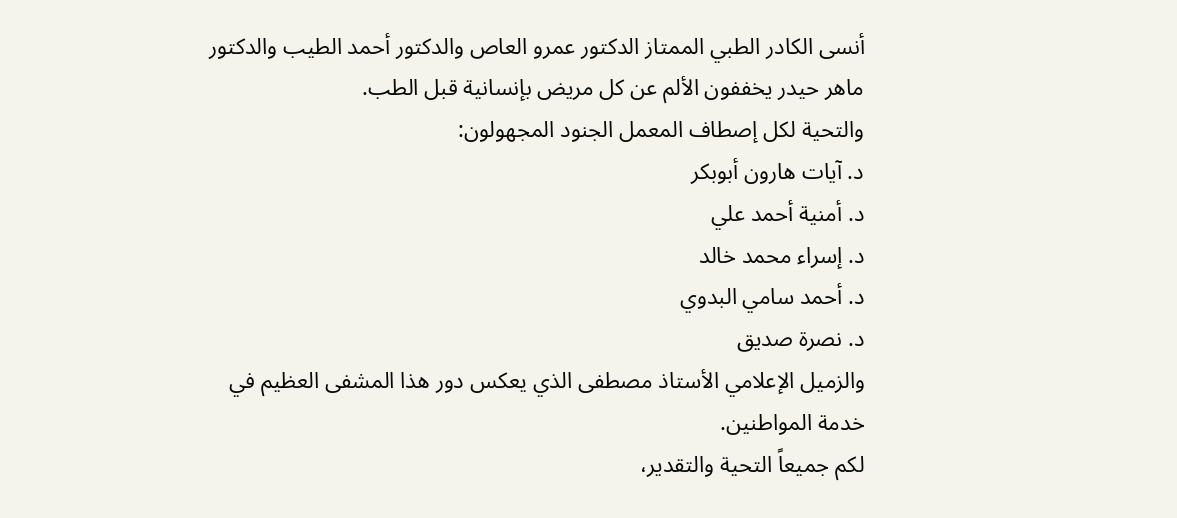أنسى الكادر الطبي الممتاز الدكتور عمرو العاص والدكتور أحمد الطيب والدكتور ماهر حيدر يخففون الألم عن كل مريض بإنسانية قبل الطب.
والتحية لكل إصطاف المعمل الجنود المجهولون:
د. آيات هارون أبوبكر
د. أمنية أحمد علي
د. إسراء محمد خالد
د. أحمد سامي البدوي
د. نصرة صديق
والزميل الإعلامي الأستاذ مصطفى الذي يعكس دور هذا المشفى العظيم في خدمة المواطنين.
لكم جميعاً التحية والتقدير،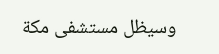وسيظل مستشفى مكة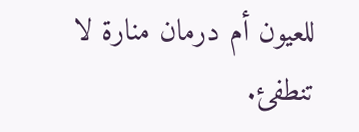للعيون أم درمان منارة لا تنطفئ.